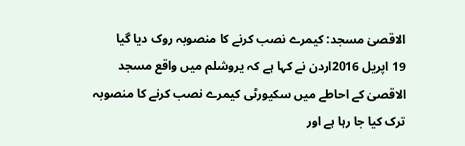الاقصیٰ مسجد: کیمرے نصب کرنے کا منصوبہ روک دیا گیا
19 اپریل 2016اردن نے کہا ہے کہ یروشلم میں واقع مسجد الاقصیٰ کے احاطے میں سکیورٹی کیمرے نصب کرنے کا منصوبہ ترک کیا جا رہا ہے اور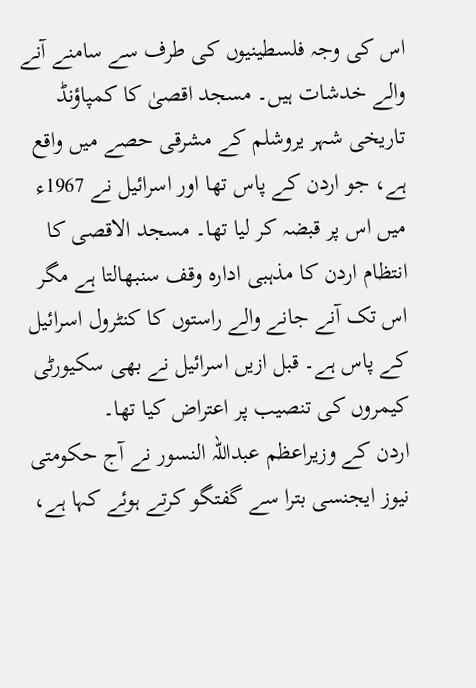اس کی وجہ فلسطینیوں کی طرف سے سامنے آنے والے خدشات ہیں۔ مسجد اقصیٰ کا کمپاؤنڈ تاریخی شہر یروشلم کے مشرقی حصے میں واقع ہے، جو اردن کے پاس تھا اور اسرائیل نے 1967ء میں اس پر قبضہ کر لیا تھا۔ مسجد الاقصی کا انتظام اردن کا مذہبی ادارہ وقف سنبھالتا ہے مگر اس تک آنے جانے والے راستوں کا کنٹرول اسرائیل کے پاس ہے۔ قبل ازیں اسرائیل نے بھی سکیورٹی کیمروں کی تنصیب پر اعتراض کیا تھا۔
اردن کے وزیراعظم عبداللہ النسور نے آج حکومتی نیوز ایجنسی بترا سے گفتگو کرتے ہوئے کہا ہے،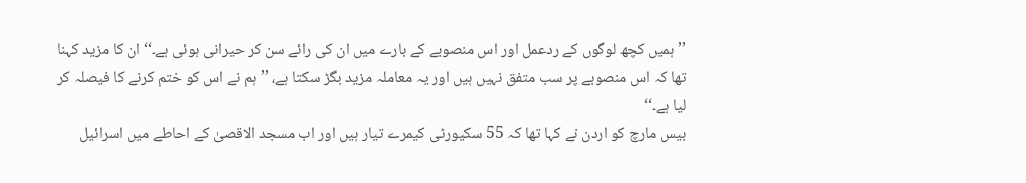’’ہمیں کچھ لوگوں کے ردعمل اور اس منصوبے کے بارے میں ان کی رائے سن کر حیرانی ہوئی ہے۔‘‘ ان کا مزید کہنا تھا کہ اس منصوبے پر سب متفق نہیں ہیں اور یہ معاملہ مزید بگڑ سکتا ہے، ’’ہم نے اس کو ختم کرنے کا فیصلہ کر لیا ہے۔‘‘
بیس مارچ کو اردن نے کہا تھا کہ 55 سکیورٹی کیمرے تیار ہیں اور اب مسجد الاقصیٰ کے احاطے میں اسرائیل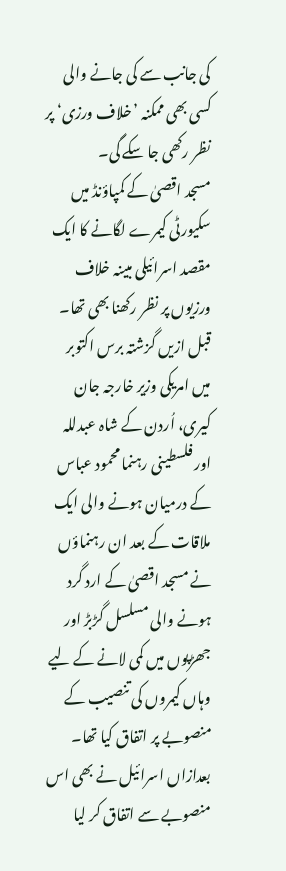کی جانب سے کی جانے والی کسی بھی ممکنہ ’خلاف ورزی‘ پر نظر رکھی جا سکے گی۔
مسجد اقصیٰ کے کمپاؤنڈ میں سکیورٹی کیمرے لگانے کا ایک مقصد اسرائیلی مبینہ خلاف ورزیوں پر نظر رکھنا بھی تھا۔ قبل ازیں گزشتہ برس اکتوبر میں امریکی وزیر خارجہ جان کیری، اُردن کے شاہ عبدللہ اور فلسطینی رہنما محمود عباس کے درمیان ہونے والی ایک ملاقات کے بعد ان رہنماؤں نے مسجد اقصیٰ کے ارد گرد ہونے والی مسلسل گڑبڑ اور جھڑپوں میں کمی لانے کے لیے وہاں کیمروں کی تنصیب کے منصوبے پر اتفاق کیا تھا۔ بعدازاں اسرائیل نے بھی اس منصوبے سے اتفاق کر لیا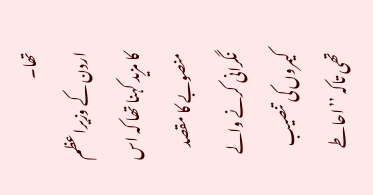تھا۔
اردن کے وزیراعظم کا مزید کہنا تھا کہ اس منصوبے کا مقصد نگرانی کرنے والے کیمروں کی تنصیب تھی تاکہ ’’احاطے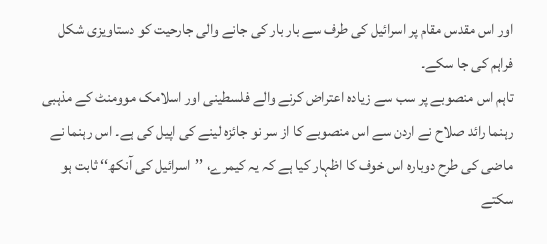اور اس مقدس مقام پر اسرائیل کی طرف سے بار بار کی جانے والی جارحیت کو دستاویزی شکل فراہم کی جا سکے۔
تاہم اس منصوبے پر سب سے زیادہ اعتراض کرنے والے فلسطینی اور اسلامک موومنٹ کے مذہبی رہنما رائد صلاح نے اردن سے اس منصوبے کا از سر نو جائزہ لینے کی اپیل کی ہے۔ اس رہنما نے ماضی کی طرح دوبارہ اس خوف کا اظہار کیا ہے کہ یہ کیمرے، ’’اسرائیل کی آنکھ‘‘ ثابت ہو سکتے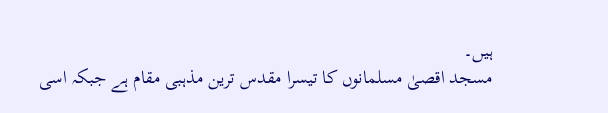ہیں۔
مسجد اقصیٰ مسلمانوں کا تیسرا مقدس ترین مذہبی مقام ہے جبکہ اسی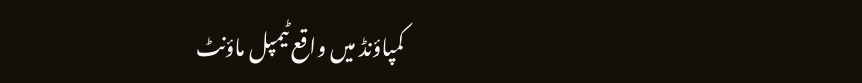کمپاؤنڈ میں واقع ٹیمپل ماؤنٹ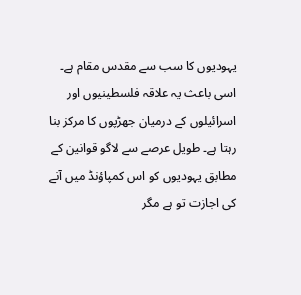یہودیوں کا سب سے مقدس مقام ہے۔ اسی باعث یہ علاقہ فلسطینیوں اور اسرائیلوں کے درمیان جھڑپوں کا مرکز بنا رہتا ہے۔ طویل عرصے سے لاگو قوانین کے مطابق یہودیوں کو اس کمپاؤنڈ میں آنے کی اجازت تو ہے مگر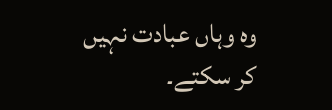وہ وہاں عبادت نہیں کر سکتے۔